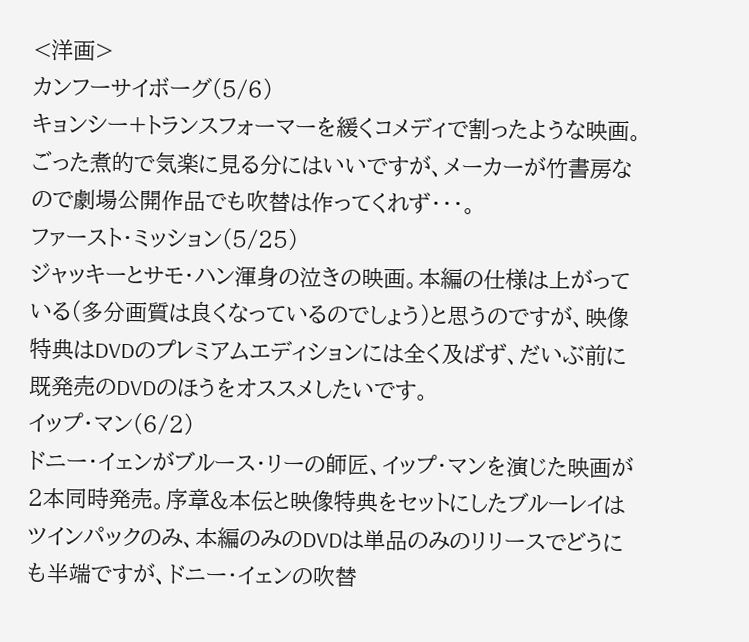<洋画>
カンフーサイボーグ(5/6)
キョンシー+トランスフォーマーを緩くコメディで割ったような映画。
ごった煮的で気楽に見る分にはいいですが、メーカーが竹書房なので劇場公開作品でも吹替は作ってくれず・・・。
ファースト・ミッション(5/25)
ジャッキーとサモ・ハン渾身の泣きの映画。本編の仕様は上がっている(多分画質は良くなっているのでしょう)と思うのですが、映像特典はDVDのプレミアムエディションには全く及ばず、だいぶ前に既発売のDVDのほうをオススメしたいです。
イップ・マン(6/2)
ドニー・イェンがブルース・リーの師匠、イップ・マンを演じた映画が2本同時発売。序章&本伝と映像特典をセットにしたブルーレイはツインパックのみ、本編のみのDVDは単品のみのリリースでどうにも半端ですが、ドニー・イェンの吹替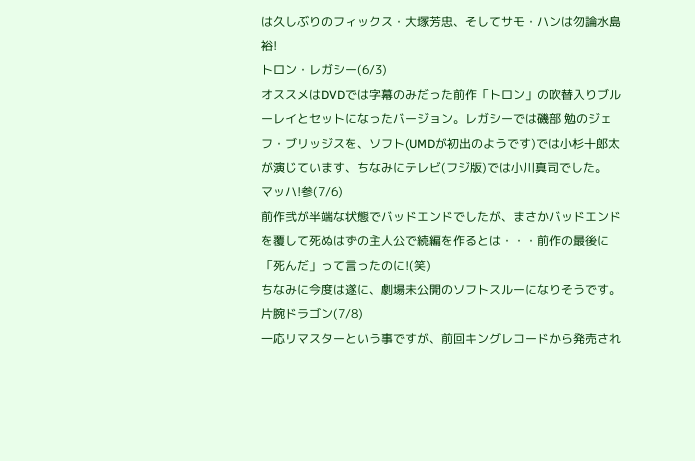は久しぶりのフィックス・大塚芳忠、そしてサモ・ハンは勿論水島 裕!
トロン・レガシー(6/3)
オススメはDVDでは字幕のみだった前作「トロン」の吹替入りブルーレイとセットになったバージョン。レガシーでは磯部 勉のジェフ・ブリッジスを、ソフト(UMDが初出のようです)では小杉十郎太が演じています、ちなみにテレビ(フジ版)では小川真司でした。
マッハ!参(7/6)
前作弐が半端な状態でバッドエンドでしたが、まさかバッドエンドを覆して死ぬはずの主人公で続編を作るとは・・・前作の最後に「死んだ」って言ったのに!(笑)
ちなみに今度は遂に、劇場未公開のソフトスルーになりそうです。
片腕ドラゴン(7/8)
一応リマスターという事ですが、前回キングレコードから発売され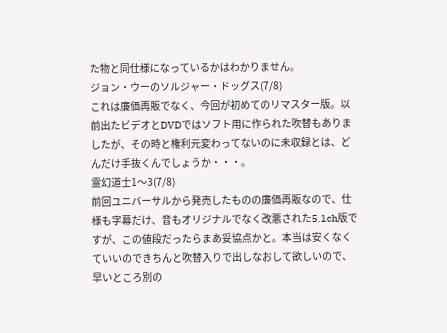た物と同仕様になっているかはわかりません。
ジョン・ウーのソルジャー・ドッグス(7/8)
これは廉価再販でなく、今回が初めてのリマスター版。以前出たビデオとDVDではソフト用に作られた吹替もありましたが、その時と権利元変わってないのに未収録とは、どんだけ手抜くんでしょうか・・・。
霊幻道士1〜3(7/8)
前回ユニバーサルから発売したものの廉価再販なので、仕様も字幕だけ、音もオリジナルでなく改悪された5.1ch版ですが、この値段だったらまあ妥協点かと。本当は安くなくていいのできちんと吹替入りで出しなおして欲しいので、早いところ別の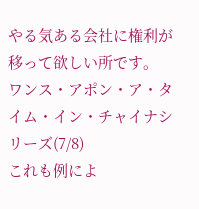やる気ある会社に権利が移って欲しい所です。
ワンス・アポン・ア・タイム・イン・チャイナシリーズ(7/8)
これも例によ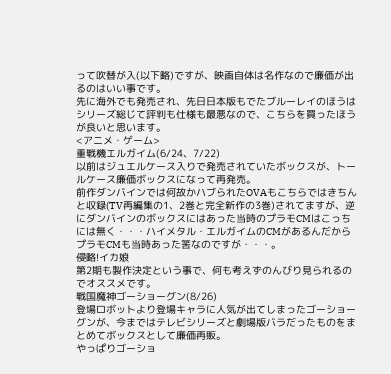って吹替が入(以下略)ですが、映画自体は名作なので廉価が出るのはいい事です。
先に海外でも発売され、先日日本版もでたブルーレイのほうはシリーズ総じて評判も仕様も最悪なので、こちらを買ったほうが良いと思います。
<アニメ・ゲーム>
重戦機エルガイム(6/24、7/22)
以前はジュエルケース入りで発売されていたボックスが、トールケース廉価ボックスになって再発売。
前作ダンバインでは何故かハブられたOVAもこちらではきちんと収録(TV再編集の1、2巻と完全新作の3巻)されてますが、逆にダンバインのボックスにはあった当時のプラモCMはこっちには無く・・・ハイメタル・エルガイムのCMがあるんだからプラモCMも当時あった筈なのですが・・・。
侵略!イカ娘
第2期も製作決定という事で、何も考えずのんびり見られるのでオススメです。
戦国魔神ゴーショーグン(8/26)
登場ロボットより登場キャラに人気が出てしまったゴーショーグンが、今まではテレビシリーズと劇場版バラだったものをまとめてボックスとして廉価再販。
やっぱりゴーショ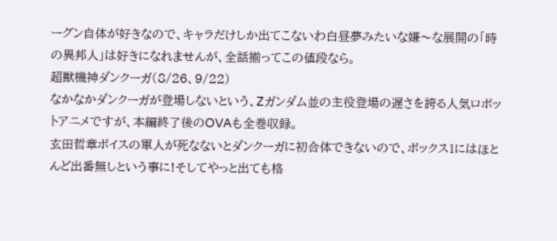ーグン自体が好きなので、キャラだけしか出てこないわ白昼夢みたいな嫌〜な展開の「時の異邦人」は好きになれませんが、全話揃ってこの値段なら。
超獣機神ダンクーガ(8/26、9/22)
なかなかダンクーガが登場しないという、Zガンダム並の主役登場の遅さを誇る人気ロボットアニメですが、本編終了後のOVAも全巻収録。
玄田哲章ボイスの軍人が死なないとダンクーガに初合体できないので、ボックス1にはほとんど出番無しという事に!そしてやっと出ても格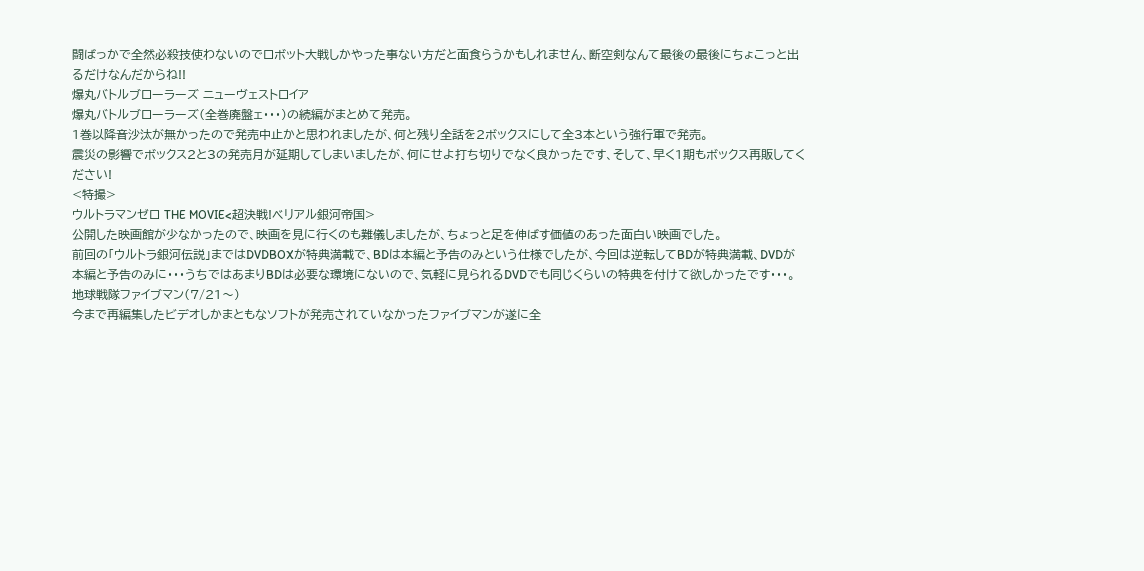闘ばっかで全然必殺技使わないのでロボット大戦しかやった事ない方だと面食らうかもしれません、断空剣なんて最後の最後にちょこっと出るだけなんだからね!!
爆丸バトルブローラーズ ニューヴェストロイア
爆丸バトルブローラーズ(全巻廃盤ェ・・・)の続編がまとめて発売。
1巻以降音沙汰が無かったので発売中止かと思われましたが、何と残り全話を2ボックスにして全3本という強行軍で発売。
震災の影響でボックス2と3の発売月が延期してしまいましたが、何にせよ打ち切りでなく良かったです、そして、早く1期もボックス再販してください!
<特撮>
ウルトラマンゼロ THE MOVIE<超決戦!ベリアル銀河帝国>
公開した映画館が少なかったので、映画を見に行くのも難儀しましたが、ちょっと足を伸ばす価値のあった面白い映画でした。
前回の「ウルトラ銀河伝説」まではDVDBOXが特典満載で、BDは本編と予告のみという仕様でしたが、今回は逆転してBDが特典満載、DVDが本編と予告のみに・・・うちではあまりBDは必要な環境にないので、気軽に見られるDVDでも同じくらいの特典を付けて欲しかったです・・・。
地球戦隊ファイブマン(7/21〜)
今まで再編集したビデオしかまともなソフトが発売されていなかったファイブマンが遂に全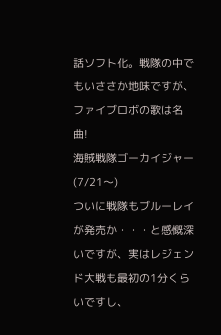話ソフト化。戦隊の中でもいささか地味ですが、ファイブロボの歌は名曲!
海賊戦隊ゴーカイジャー(7/21〜)
ついに戦隊もブルーレイが発売か・・・と感慨深いですが、実はレジェンド大戦も最初の1分くらいですし、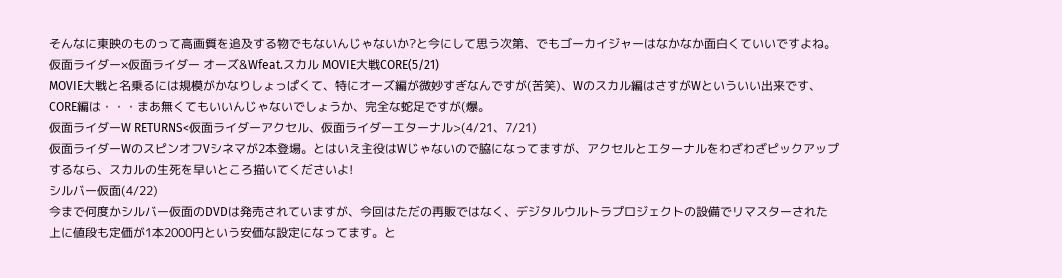そんなに東映のものって高画質を追及する物でもないんじゃないか?と今にして思う次第、でもゴーカイジャーはなかなか面白くていいですよね。
仮面ライダー×仮面ライダー オーズ&Wfeat.スカル MOVIE大戦CORE(5/21)
MOVIE大戦と名乗るには規模がかなりしょっぱくて、特にオーズ編が微妙すぎなんですが(苦笑)、Wのスカル編はさすがWといういい出来です、CORE編は・・・まあ無くてもいいんじゃないでしょうか、完全な蛇足ですが(爆。
仮面ライダーW RETURNS<仮面ライダーアクセル、仮面ライダーエターナル>(4/21、7/21)
仮面ライダーWのスピンオフVシネマが2本登場。とはいえ主役はWじゃないので脇になってますが、アクセルとエターナルをわざわざピックアップするなら、スカルの生死を早いところ描いてくださいよ!
シルバー仮面(4/22)
今まで何度かシルバー仮面のDVDは発売されていますが、今回はただの再販ではなく、デジタルウルトラプロジェクトの設備でリマスターされた上に値段も定価が1本2000円という安価な設定になってます。と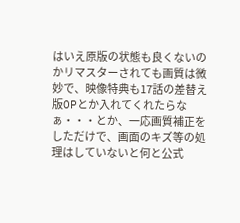はいえ原版の状態も良くないのかリマスターされても画質は微妙で、映像特典も17話の差替え版OPとか入れてくれたらなぁ・・・とか、一応画質補正をしただけで、画面のキズ等の処理はしていないと何と公式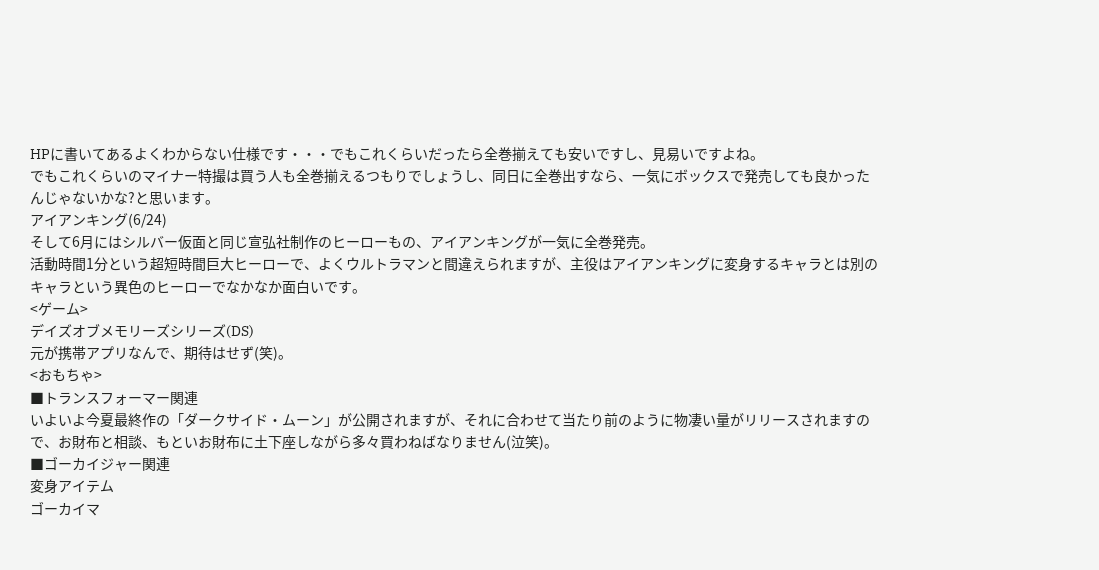HPに書いてあるよくわからない仕様です・・・でもこれくらいだったら全巻揃えても安いですし、見易いですよね。
でもこれくらいのマイナー特撮は買う人も全巻揃えるつもりでしょうし、同日に全巻出すなら、一気にボックスで発売しても良かったんじゃないかな?と思います。
アイアンキング(6/24)
そして6月にはシルバー仮面と同じ宣弘社制作のヒーローもの、アイアンキングが一気に全巻発売。
活動時間1分という超短時間巨大ヒーローで、よくウルトラマンと間違えられますが、主役はアイアンキングに変身するキャラとは別のキャラという異色のヒーローでなかなか面白いです。
<ゲーム>
デイズオブメモリーズシリーズ(DS)
元が携帯アプリなんで、期待はせず(笑)。
<おもちゃ>
■トランスフォーマー関連
いよいよ今夏最終作の「ダークサイド・ムーン」が公開されますが、それに合わせて当たり前のように物凄い量がリリースされますので、お財布と相談、もといお財布に土下座しながら多々買わねばなりません(泣笑)。
■ゴーカイジャー関連
変身アイテム
ゴーカイマ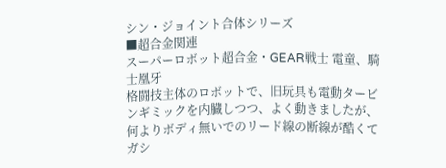シン・ジョイント合体シリーズ
■超合金関連
スーパーロボット超合金・GEAR戦士 電童、騎士凰牙
格闘技主体のロボットで、旧玩具も電動タービンギミックを内臓しつつ、よく動きましたが、何よりボディ無いでのリード線の断線が酷くてガシ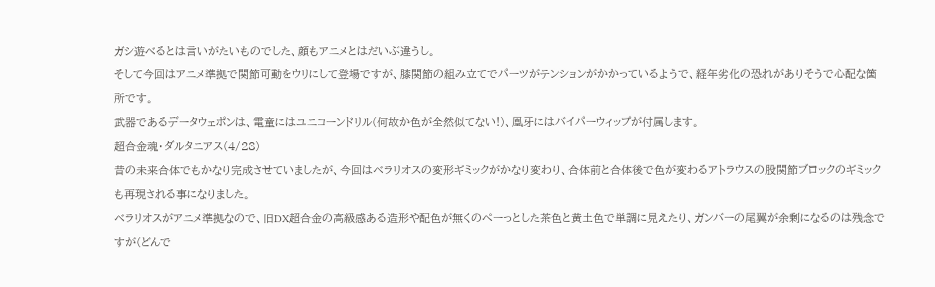ガシ遊べるとは言いがたいものでした、顔もアニメとはだいぶ違うし。
そして今回はアニメ準拠で関節可動をウリにして登場ですが、膝関節の組み立てでパーツがテンションがかかっているようで、経年劣化の恐れがありそうで心配な箇所です。
武器であるデータウェポンは、電童にはユニコーンドリル(何故か色が全然似てない!)、凰牙にはバイパーウィップが付属します。
超合金魂・ダルタニアス(4/28)
昔の未来合体でもかなり完成させていましたが、今回はベラリオスの変形ギミックがかなり変わり、合体前と合体後で色が変わるアトラウスの股関節ブロックのギミックも再現される事になりました。
ベラリオスがアニメ準拠なので、旧DX超合金の高級感ある造形や配色が無くのぺーっとした茶色と黄土色で単調に見えたり、ガンバーの尾翼が余剰になるのは残念ですが(どんで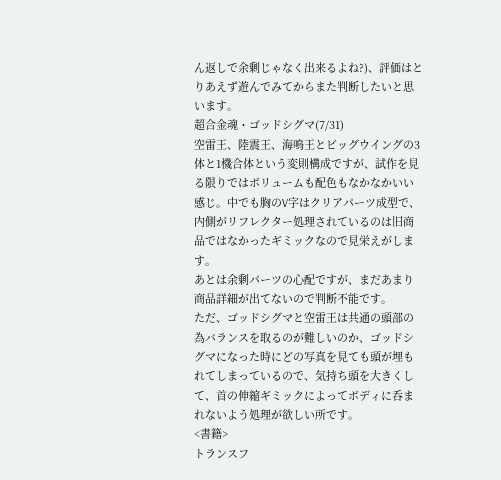ん返しで余剰じゃなく出来るよね?)、評価はとりあえず遊んでみてからまた判断したいと思います。
超合金魂・ゴッドシグマ(7/31)
空雷王、陸震王、海鳴王とビッグウイングの3体と1機合体という変則構成ですが、試作を見る限りではボリュームも配色もなかなかいい感じ。中でも胸のV字はクリアパーツ成型で、内側がリフレクター処理されているのは旧商品ではなかったギミックなので見栄えがします。
あとは余剰パーツの心配ですが、まだあまり商品詳細が出てないので判断不能です。
ただ、ゴッドシグマと空雷王は共通の頭部の為バランスを取るのが難しいのか、ゴッドシグマになった時にどの写真を見ても頭が埋もれてしまっているので、気持ち頭を大きくして、首の伸縮ギミックによってボディに呑まれないよう処理が欲しい所です。
<書籍>
トランスフ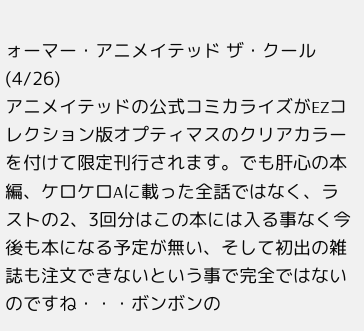ォーマー・アニメイテッド ザ・クール(4/26)
アニメイテッドの公式コミカライズがEZコレクション版オプティマスのクリアカラーを付けて限定刊行されます。でも肝心の本編、ケロケロAに載った全話ではなく、ラストの2、3回分はこの本には入る事なく今後も本になる予定が無い、そして初出の雑誌も注文できないという事で完全ではないのですね・・・ボンボンの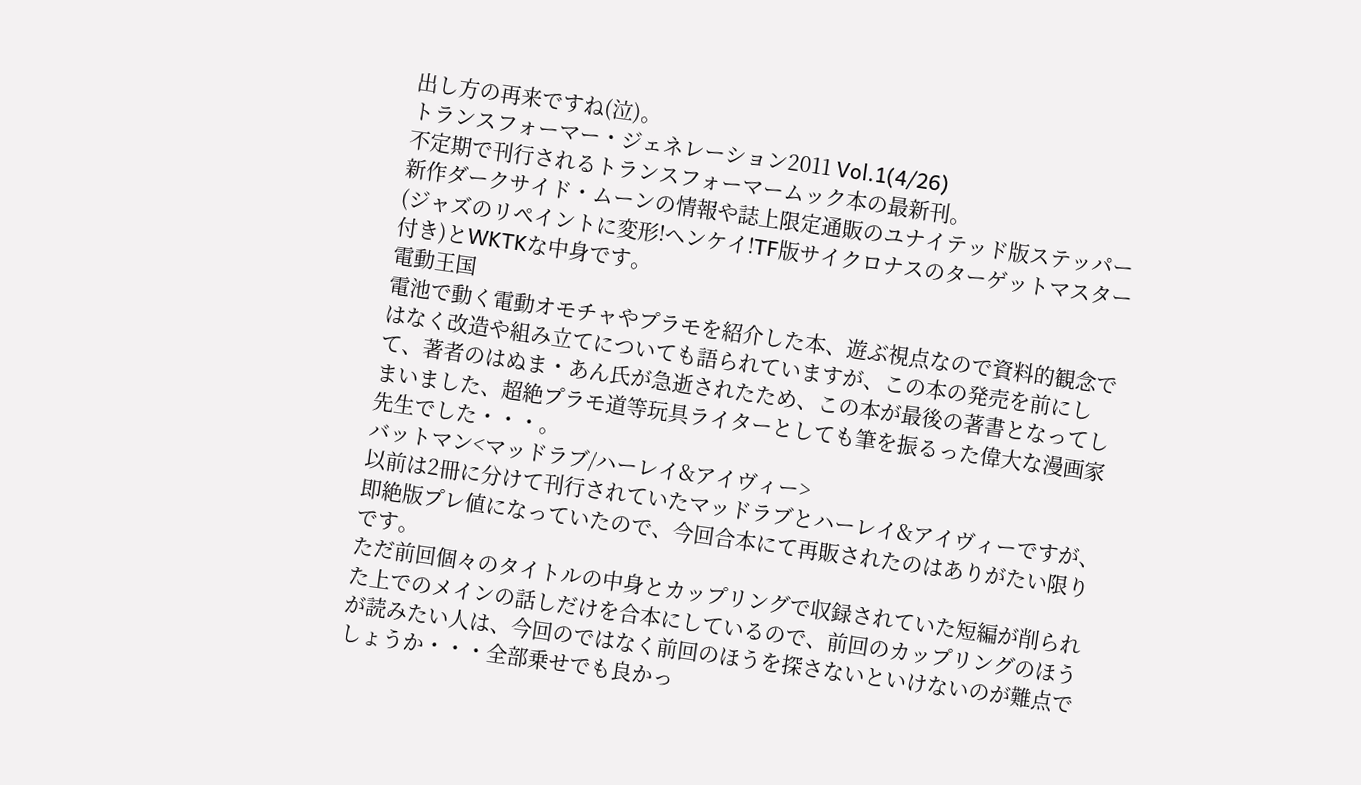出し方の再来ですね(泣)。
トランスフォーマー・ジェネレーション2011 Vol.1(4/26)
不定期で刊行されるトランスフォーマームック本の最新刊。
新作ダークサイド・ムーンの情報や誌上限定通販のユナイテッド版ステッパー(ジャズのリペイントに変形!ヘンケイ!TF版サイクロナスのターゲットマスター付き)とWKTKな中身です。
電動王国
電池で動く電動オモチャやプラモを紹介した本、遊ぶ視点なので資料的観念ではなく改造や組み立てについても語られていますが、この本の発売を前にして、著者のはぬま・あん氏が急逝されたため、この本が最後の著書となってしまいました、超絶プラモ道等玩具ライターとしても筆を振るった偉大な漫画家先生でした・・・。
バットマン<マッドラブ/ハーレイ&アイヴィー>
以前は2冊に分けて刊行されていたマッドラブとハーレイ&アイヴィーですが、即絶版プレ値になっていたので、今回合本にて再販されたのはありがたい限りです。
ただ前回個々のタイトルの中身とカップリングで収録されていた短編が削られた上でのメインの話しだけを合本にしているので、前回のカップリングのほうが読みたい人は、今回のではなく前回のほうを探さないといけないのが難点でしょうか・・・全部乗せでも良かっ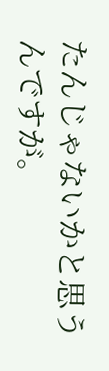たんじゃないかと思うんですが。